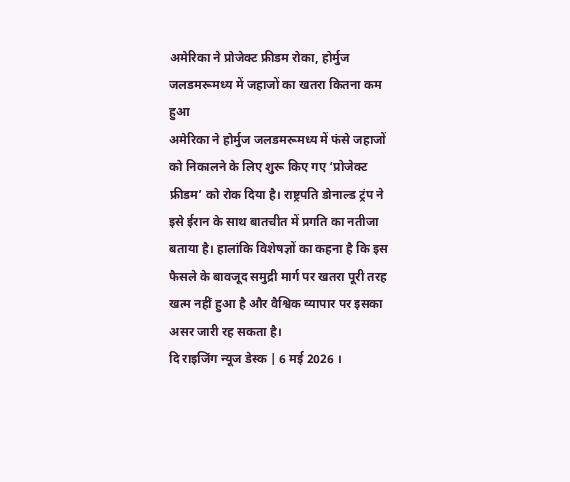अमेरिका ने प्रोजेक्ट फ्रीडम रोका, होर्मुज जलडमरूमध्य में जहाजों का खतरा कितना कम हुआ
अमेरिका ने होर्मुज जलडमरूमध्य में फंसे जहाजों को निकालने के लिए शुरू किए गए ‘प्रोजेक्ट फ्रीडम’ को रोक दिया है। राष्ट्रपति डोनाल्ड ट्रंप ने इसे ईरान के साथ बातचीत में प्रगति का नतीजा बताया है। हालांकि विशेषज्ञों का कहना है कि इस फैसले के बावजूद समुद्री मार्ग पर खतरा पूरी तरह खत्म नहीं हुआ है और वैश्विक व्यापार पर इसका असर जारी रह सकता है।
दि राइजिंग न्यूज डेस्क | 6 मई 2026 ।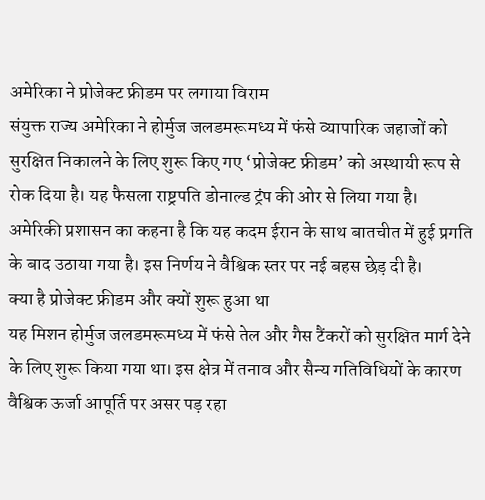अमेरिका ने प्रोजेक्ट फ्रीडम पर लगाया विराम
संयुक्त राज्य अमेरिका ने होर्मुज जलडमरूमध्य में फंसे व्यापारिक जहाजों को सुरक्षित निकालने के लिए शुरू किए गए ‘प्रोजेक्ट फ्रीडम’ को अस्थायी रूप से रोक दिया है। यह फैसला राष्ट्रपति डोनाल्ड ट्रंप की ओर से लिया गया है। अमेरिकी प्रशासन का कहना है कि यह कदम ईरान के साथ बातचीत में हुई प्रगति के बाद उठाया गया है। इस निर्णय ने वैश्विक स्तर पर नई बहस छेड़ दी है।
क्या है प्रोजेक्ट फ्रीडम और क्यों शुरू हुआ था
यह मिशन होर्मुज जलडमरूमध्य में फंसे तेल और गैस टैंकरों को सुरक्षित मार्ग देने के लिए शुरू किया गया था। इस क्षेत्र में तनाव और सैन्य गतिविधियों के कारण वैश्विक ऊर्जा आपूर्ति पर असर पड़ रहा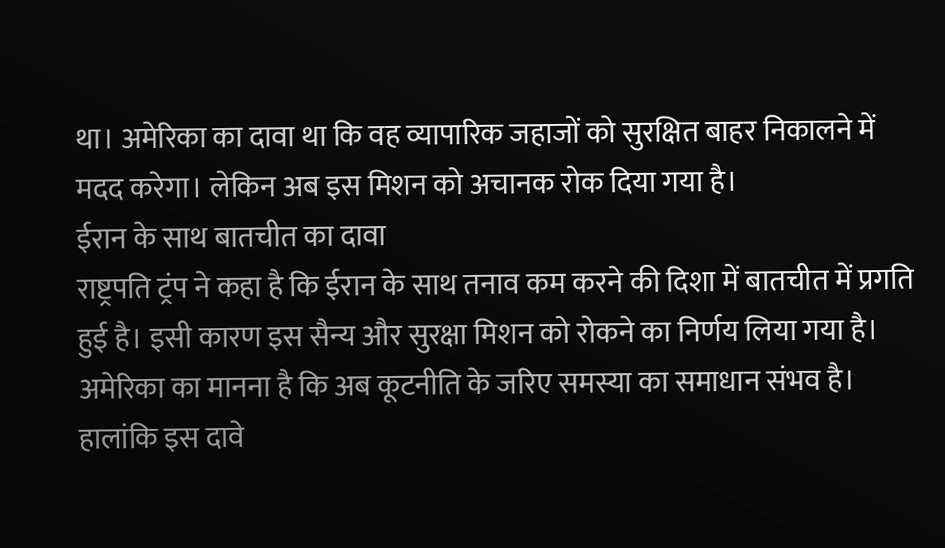था। अमेरिका का दावा था कि वह व्यापारिक जहाजों को सुरक्षित बाहर निकालने में मदद करेगा। लेकिन अब इस मिशन को अचानक रोक दिया गया है।
ईरान के साथ बातचीत का दावा
राष्ट्रपति ट्रंप ने कहा है कि ईरान के साथ तनाव कम करने की दिशा में बातचीत में प्रगति हुई है। इसी कारण इस सैन्य और सुरक्षा मिशन को रोकने का निर्णय लिया गया है। अमेरिका का मानना है कि अब कूटनीति के जरिए समस्या का समाधान संभव है। हालांकि इस दावे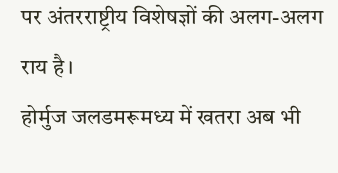पर अंतरराष्ट्रीय विशेषज्ञों की अलग-अलग राय है।
होर्मुज जलडमरूमध्य में खतरा अब भी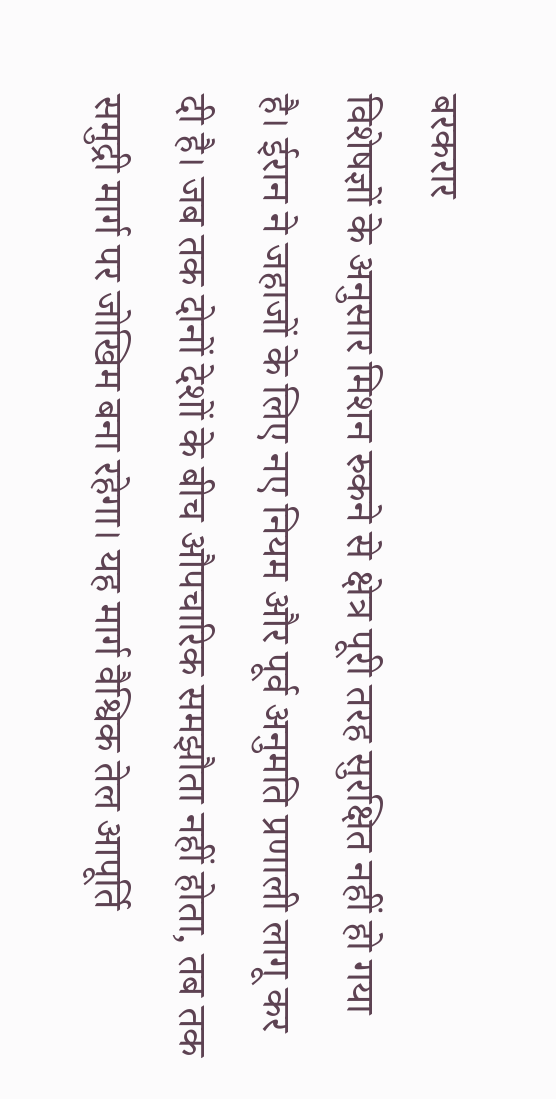बरकरार
विशेषज्ञों के अनुसार मिशन रुकने से क्षेत्र पूरी तरह सुरक्षित नहीं हो गया है। ईरान ने जहाजों के लिए नए नियम और पूर्व अनुमति प्रणाली लागू कर दी है। जब तक दोनों देशों के बीच औपचारिक समझौता नहीं होता, तब तक समुद्री मार्ग पर जोखिम बना रहेगा। यह मार्ग वैश्विक तेल आपूर्ति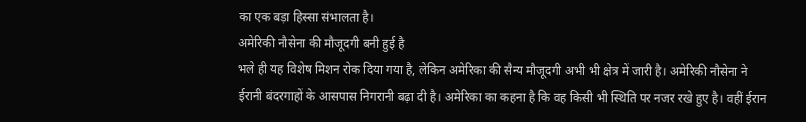का एक बड़ा हिस्सा संभालता है।
अमेरिकी नौसेना की मौजूदगी बनी हुई है
भले ही यह विशेष मिशन रोक दिया गया है, लेकिन अमेरिका की सैन्य मौजूदगी अभी भी क्षेत्र में जारी है। अमेरिकी नौसेना ने ईरानी बंदरगाहों के आसपास निगरानी बढ़ा दी है। अमेरिका का कहना है कि वह किसी भी स्थिति पर नजर रखे हुए है। वहीं ईरान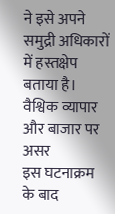ने इसे अपने समुद्री अधिकारों में हस्तक्षेप बताया है।
वैश्विक व्यापार और बाजार पर असर
इस घटनाक्रम के बाद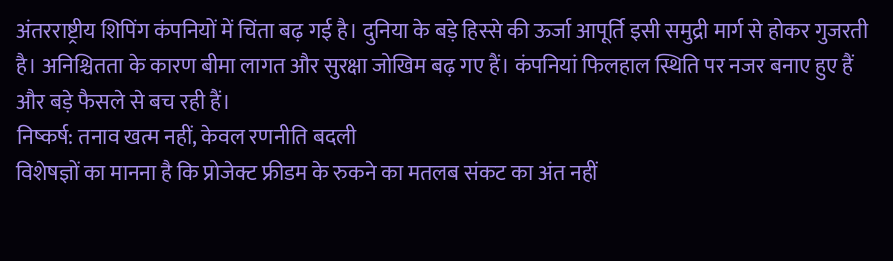अंतरराष्ट्रीय शिपिंग कंपनियों में चिंता बढ़ गई है। दुनिया के बड़े हिस्से की ऊर्जा आपूर्ति इसी समुद्री मार्ग से होकर गुजरती है। अनिश्चितता के कारण बीमा लागत और सुरक्षा जोखिम बढ़ गए हैं। कंपनियां फिलहाल स्थिति पर नजर बनाए हुए हैं और बड़े फैसले से बच रही हैं।
निष्कर्ष: तनाव खत्म नहीं, केवल रणनीति बदली
विशेषज्ञों का मानना है कि प्रोजेक्ट फ्रीडम के रुकने का मतलब संकट का अंत नहीं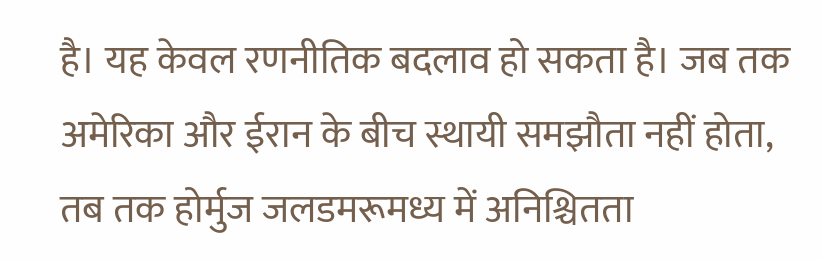है। यह केवल रणनीतिक बदलाव हो सकता है। जब तक अमेरिका और ईरान के बीच स्थायी समझौता नहीं होता, तब तक होर्मुज जलडमरूमध्य में अनिश्चितता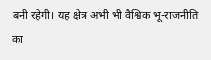बनी रहेगी। यह क्षेत्र अभी भी वैश्विक भू-राजनीति का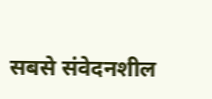सबसे संवेदनशील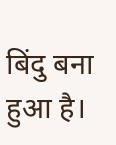बिंदु बना हुआ है।